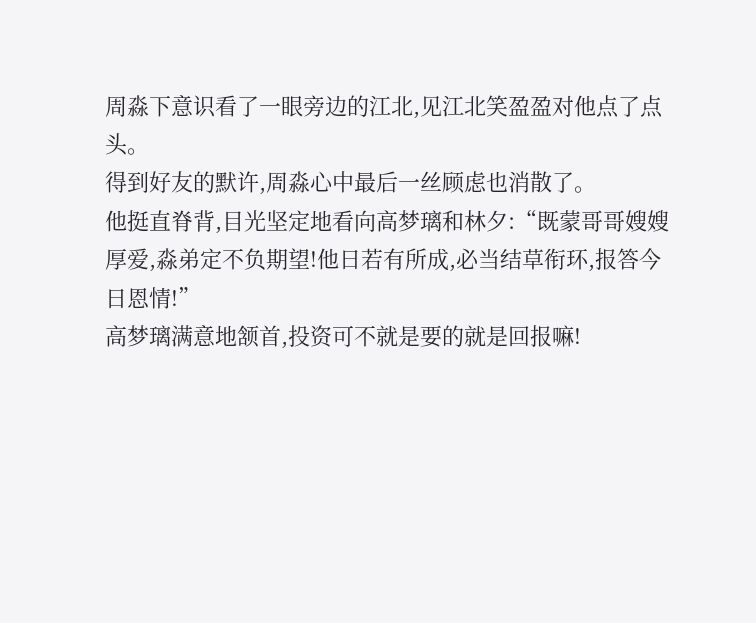周淼下意识看了一眼旁边的江北,见江北笑盈盈对他点了点头。
得到好友的默许,周淼心中最后一丝顾虑也消散了。
他挺直脊背,目光坚定地看向高梦璃和林夕:“既蒙哥哥嫂嫂厚爱,淼弟定不负期望!他日若有所成,必当结草衔环,报答今日恩情!”
高梦璃满意地颔首,投资可不就是要的就是回报嘛!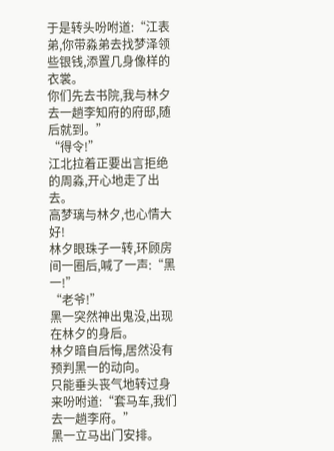于是转头吩咐道:“江表弟,你带淼弟去找梦泽领些银钱,添置几身像样的衣裳。
你们先去书院,我与林夕去一趟李知府的府邸,随后就到。”
“得令!”
江北拉着正要出言拒绝的周淼,开心地走了出去。
高梦璃与林夕,也心情大好!
林夕眼珠子一转,环顾房间一圈后,喊了一声:“黑一!”
“老爷!”
黑一突然神出鬼没,出现在林夕的身后。
林夕暗自后悔,居然没有预判黑一的动向。
只能垂头丧气地转过身来吩咐道:“套马车,我们去一趟李府。”
黑一立马出门安排。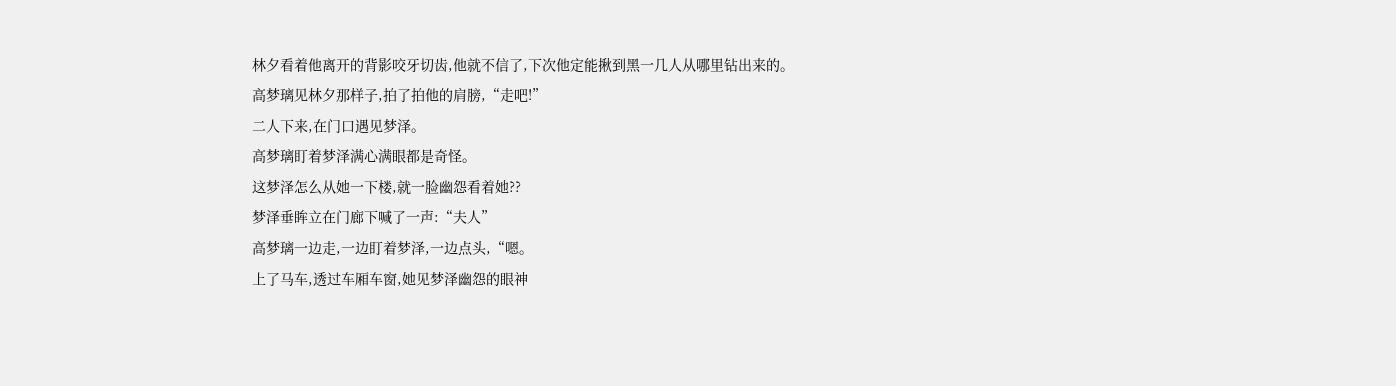林夕看着他离开的背影咬牙切齿,他就不信了,下次他定能揪到黑一几人从哪里钻出来的。
高梦璃见林夕那样子,拍了拍他的肩膀,“走吧!”
二人下来,在门口遇见梦泽。
高梦璃盯着梦泽满心满眼都是奇怪。
这梦泽怎么从她一下楼,就一脸幽怨看着她??
梦泽垂眸立在门廊下喊了一声:“夫人”
高梦璃一边走,一边盯着梦泽,一边点头,“嗯。
上了马车,透过车厢车窗,她见梦泽幽怨的眼神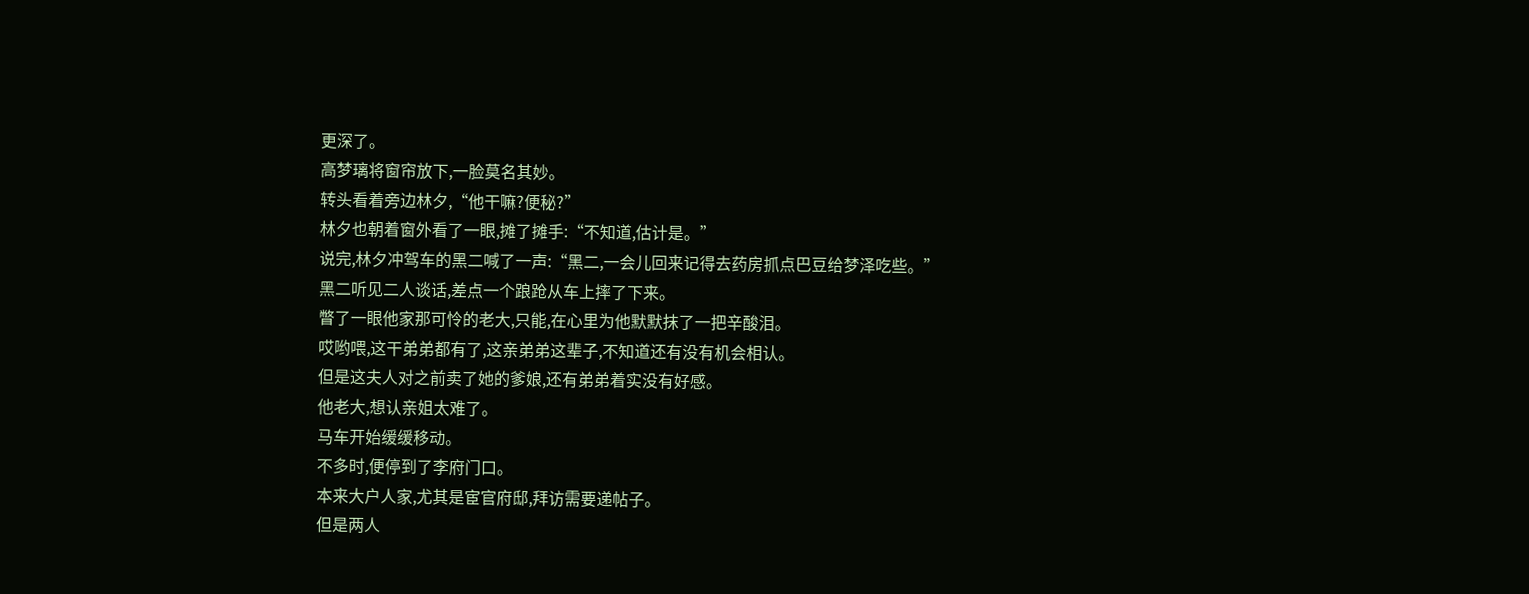更深了。
高梦璃将窗帘放下,一脸莫名其妙。
转头看着旁边林夕,“他干嘛?便秘?”
林夕也朝着窗外看了一眼,摊了摊手:“不知道,估计是。”
说完,林夕冲驾车的黑二喊了一声:“黑二,一会儿回来记得去药房抓点巴豆给梦泽吃些。”
黑二听见二人谈话,差点一个踉跄从车上摔了下来。
瞥了一眼他家那可怜的老大,只能,在心里为他默默抹了一把辛酸泪。
哎哟喂,这干弟弟都有了,这亲弟弟这辈子,不知道还有没有机会相认。
但是这夫人对之前卖了她的爹娘,还有弟弟着实没有好感。
他老大,想认亲姐太难了。
马车开始缓缓移动。
不多时,便停到了李府门口。
本来大户人家,尤其是宦官府邸,拜访需要递帖子。
但是两人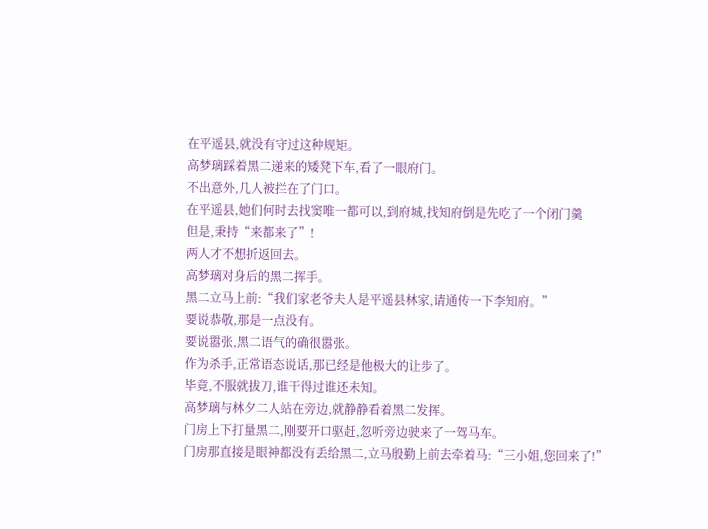在平遥县,就没有守过这种规矩。
高梦璃踩着黑二递来的矮凳下车,看了一眼府门。
不出意外,几人被拦在了门口。
在平遥县,她们何时去找窦唯一都可以,到府城,找知府倒是先吃了一个闭门羹
但是,秉持“来都来了”!
两人才不想折返回去。
高梦璃对身后的黑二挥手。
黑二立马上前:“我们家老爷夫人是平遥县林家,请通传一下李知府。”
要说恭敬,那是一点没有。
要说嚣张,黑二语气的确很嚣张。
作为杀手,正常语态说话,那已经是他极大的让步了。
毕竟,不服就拔刀,谁干得过谁还未知。
高梦璃与林夕二人站在旁边,就静静看着黑二发挥。
门房上下打量黑二,刚要开口驱赶,忽听旁边驶来了一驾马车。
门房那直接是眼神都没有丢给黑二,立马殷勤上前去牵着马:“三小姐,您回来了!”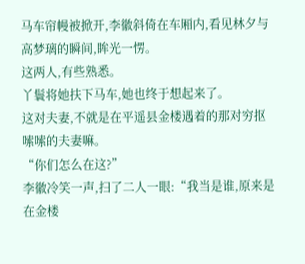马车帘幔被掀开,李徽斜倚在车厢内,看见林夕与高梦璃的瞬间,眸光一愣。
这两人,有些熟悉。
丫鬟将她扶下马车,她也终于想起来了。
这对夫妻,不就是在平遥县金楼遇着的那对穷抠嗦嗦的夫妻嘛。
“你们怎么在这?”
李徽冷笑一声,扫了二人一眼:“我当是谁,原来是在金楼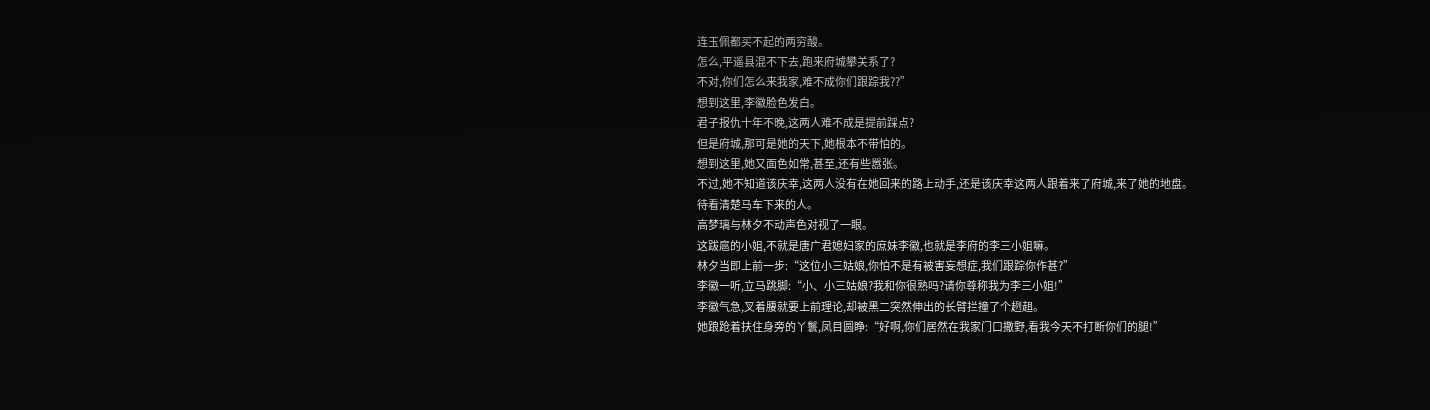连玉佩都买不起的两穷酸。
怎么,平遥县混不下去,跑来府城攀关系了?
不对,你们怎么来我家,难不成你们跟踪我??”
想到这里,李徽脸色发白。
君子报仇十年不晚,这两人难不成是提前踩点?
但是府城,那可是她的天下,她根本不带怕的。
想到这里,她又面色如常,甚至,还有些嚣张。
不过,她不知道该庆幸,这两人没有在她回来的路上动手,还是该庆幸这两人跟着来了府城,来了她的地盘。
待看清楚马车下来的人。
高梦璃与林夕不动声色对视了一眼。
这跋扈的小姐,不就是唐广君媳妇家的庶妹李徽,也就是李府的李三小姐嘛。
林夕当即上前一步:“这位小三姑娘,你怕不是有被害妄想症,我们跟踪你作甚?”
李徽一听,立马跳脚:“小、小三姑娘?我和你很熟吗?请你尊称我为李三小姐!”
李徽气急,叉着腰就要上前理论,却被黑二突然伸出的长臂拦撞了个趔趄。
她踉跄着扶住身旁的丫鬟,凤目圆睁:“好啊,你们居然在我家门口撒野,看我今天不打断你们的腿!”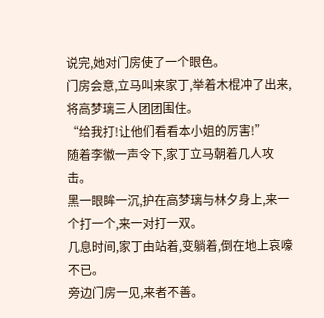说完,她对门房使了一个眼色。
门房会意,立马叫来家丁,举着木棍冲了出来,将高梦璃三人团团围住。
“给我打!让他们看看本小姐的厉害!”
随着李徽一声令下,家丁立马朝着几人攻击。
黑一眼眸一沉,护在高梦璃与林夕身上,来一个打一个,来一对打一双。
几息时间,家丁由站着,变躺着,倒在地上哀嚎不已。
旁边门房一见,来者不善。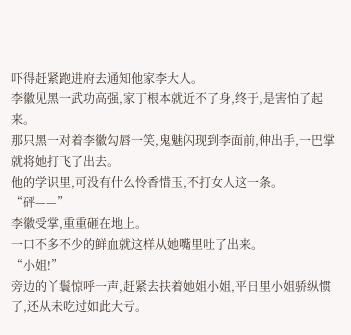吓得赶紧跑进府去通知他家李大人。
李徽见黑一武功高强,家丁根本就近不了身,终于,是害怕了起来。
那只黑一对着李徽勾唇一笑,鬼魅闪现到李面前,伸出手,一巴掌就将她打飞了出去。
他的学识里,可没有什么怜香惜玉,不打女人这一条。
“砰——”
李徽受掌,重重砸在地上。
一口不多不少的鲜血就这样从她嘴里吐了出来。
“小姐!”
旁边的丫鬟惊呼一声,赶紧去扶着她姐小姐,平日里小姐骄纵惯了,还从未吃过如此大亏。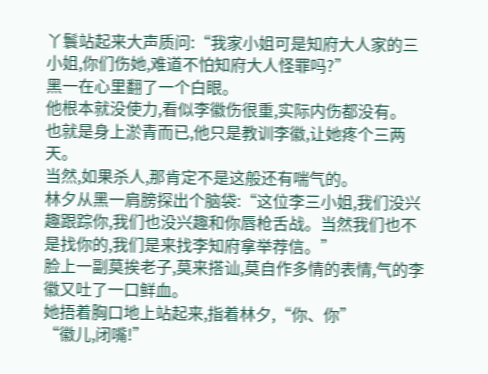丫鬟站起来大声质问:“我家小姐可是知府大人家的三小姐,你们伤她,难道不怕知府大人怪罪吗?”
黑一在心里翻了一个白眼。
他根本就没使力,看似李徽伤很重,实际内伤都没有。
也就是身上淤青而已,他只是教训李徽,让她疼个三两天。
当然,如果杀人,那肯定不是这般还有喘气的。
林夕从黑一肩膀探出个脑袋:“这位李三小姐,我们没兴趣跟踪你,我们也没兴趣和你唇枪舌战。当然我们也不是找你的,我们是来找李知府拿举荐信。”
脸上一副莫挨老子,莫来搭讪,莫自作多情的表情,气的李徽又吐了一口鲜血。
她捂着胸口地上站起来,指着林夕,“你、你”
“徽儿,闭嘴!”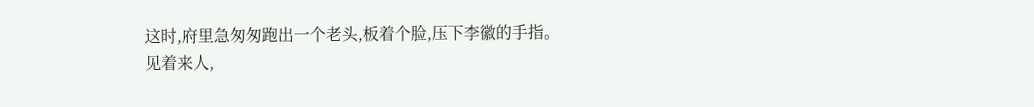这时,府里急匆匆跑出一个老头,板着个脸,压下李徽的手指。
见着来人,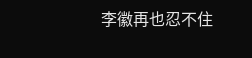李徽再也忍不住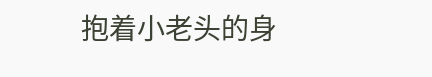抱着小老头的身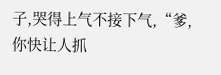子,哭得上气不接下气,“爹,你快让人抓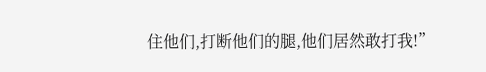住他们,打断他们的腿,他们居然敢打我!”